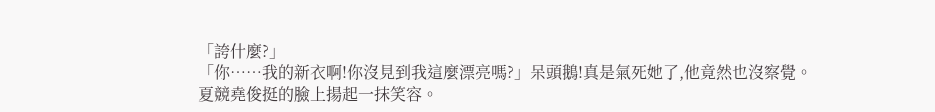「誇什麼?」
「你……我的新衣啊!你沒見到我這麼漂亮嗎?」呆頭鵝!真是氣死她了,他竟然也沒察覺。
夏競堯俊挺的臉上揚起一抹笑容。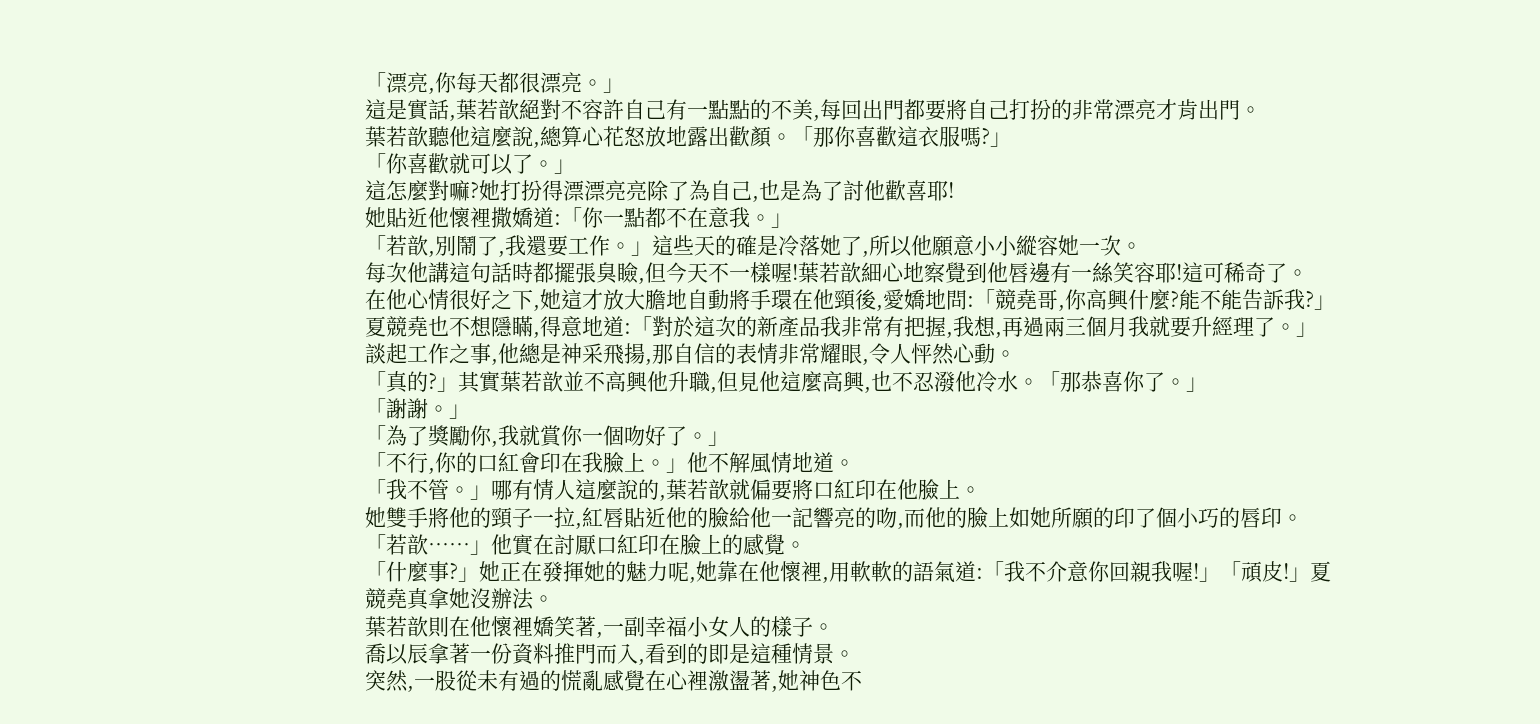「漂亮,你每天都很漂亮。」
這是實話,葉若歆絕對不容許自己有一點點的不美,每回出門都要將自己打扮的非常漂亮才肯出門。
葉若歆聽他這麼說,總算心花怒放地露出歡顏。「那你喜歡這衣服嗎?」
「你喜歡就可以了。」
這怎麼對嘛?她打扮得漂漂亮亮除了為自己,也是為了討他歡喜耶!
她貼近他懷裡撒嬌道:「你一點都不在意我。」
「若歆,別鬧了,我還要工作。」這些天的確是冷落她了,所以他願意小小縱容她一次。
每次他講這句話時都擺張臭瞼,但今天不一樣喔!葉若歆細心地察覺到他唇邊有一絲笑容耶!這可稀奇了。
在他心情很好之下,她這才放大膽地自動將手環在他頸後,愛嬌地問:「競堯哥,你高興什麼?能不能告訴我?」
夏競堯也不想隱瞞,得意地道:「對於這次的新產品我非常有把握,我想,再過兩三個月我就要升經理了。」
談起工作之事,他總是神采飛揚,那自信的表情非常耀眼,令人怦然心動。
「真的?」其實葉若歆並不高興他升職,但見他這麼高興,也不忍潑他冷水。「那恭喜你了。」
「謝謝。」
「為了獎勵你,我就賞你一個吻好了。」
「不行,你的口紅會印在我臉上。」他不解風情地道。
「我不管。」哪有情人這麼說的,葉若歆就偏要將口紅印在他臉上。
她雙手將他的頸子一拉,紅唇貼近他的臉給他一記響亮的吻,而他的臉上如她所願的印了個小巧的唇印。
「若歆……」他實在討厭口紅印在臉上的感覺。
「什麼事?」她正在發揮她的魅力呢,她靠在他懷裡,用軟軟的語氣道:「我不介意你回親我喔!」「頑皮!」夏競堯真拿她沒辦法。
葉若歆則在他懷裡嬌笑著,一副幸福小女人的樣子。
喬以辰拿著一份資料推門而入,看到的即是這種情景。
突然,一股從未有過的慌亂感覺在心裡激盪著,她神色不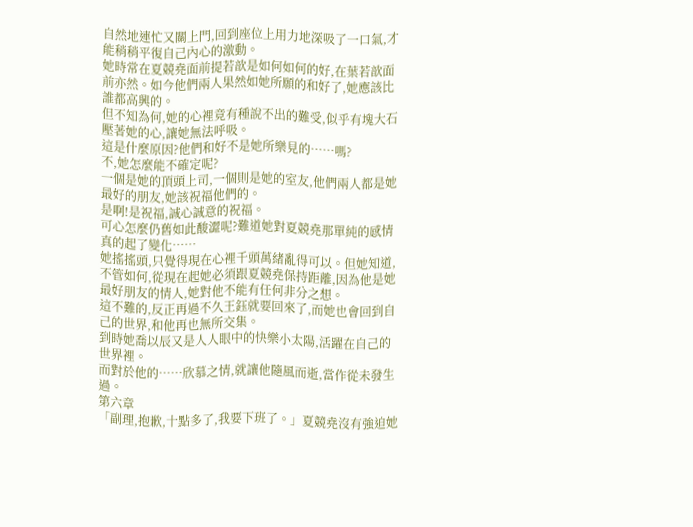自然地連忙又關上門,回到座位上用力地深吸了一口氣,才能稍稍平復自己內心的激動。
她時常在夏競堯面前提若歆是如何如何的好,在葉若歆面前亦然。如今他們兩人果然如她所願的和好了,她應該比誰都高興的。
但不知為何,她的心裡竟有種說不出的難受,似乎有塊大石壓著她的心,讓她無法呼吸。
這是什麼原因?他們和好不是她所樂見的……嗎?
不,她怎麼能不確定呢?
一個是她的頂頭上司,一個則是她的室友,他們兩人都是她最好的朋友,她該祝福他們的。
是啊!是祝福,誠心誠意的祝福。
可心怎麼仍舊如此酸澀呢?難道她對夏競堯那單純的感情真的起了變化……
她搖搖頭,只覺得現在心裡千頭萬緒亂得可以。但她知道,不管如何,從現在起她必須跟夏競堯保持距離,因為他是她最好朋友的情人,她對他不能有任何非分之想。
這不難的,反正再過不久王鈺就要回來了,而她也會回到自己的世界,和他再也無所交集。
到時她喬以辰又是人人眼中的快樂小太陽,活躍在自己的世界裡。
而對於他的……欣慕之情,就讓他隨風而逝,當作從未發生過。
第六章
「副理,抱歉,十點多了,我要下班了。」夏競堯沒有強迫她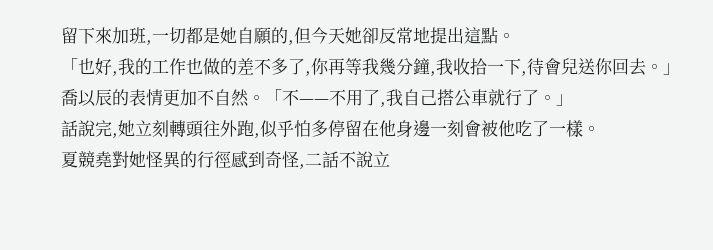留下來加班,一切都是她自願的,但今天她卻反常地提出這點。
「也好,我的工作也做的差不多了,你再等我幾分鐘,我收拾一下,待會兒送你回去。」
喬以辰的表情更加不自然。「不——不用了,我自己搭公車就行了。」
話說完,她立刻轉頭往外跑,似乎怕多停留在他身邊一刻會被他吃了一樣。
夏競堯對她怪異的行徑感到奇怪,二話不說立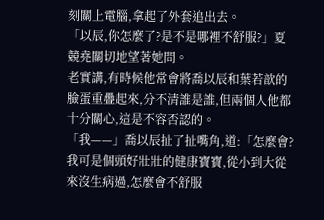刻關上電腦,拿起了外套追出去。
「以辰,你怎麼了?是不是哪裡不舒服?」夏競堯關切地望著她問。
老實講,有時候他常會將喬以辰和葉若歆的臉蛋重疊起來,分不清誰是誰,但兩個人他都十分關心,這是不容否認的。
「我——」喬以辰扯了扯嘴角,道:「怎麼會?我可是個頭好壯壯的健康寶寶,從小到大從來沒生病過,怎麼會不舒服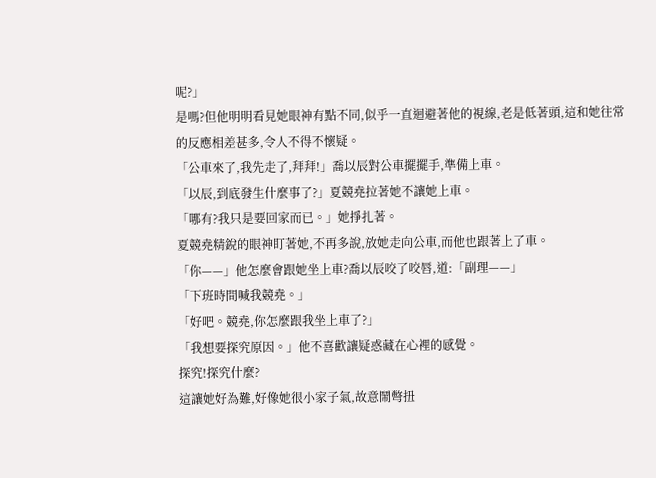呢?」
是嗎?但他明明看見她眼神有點不同,似乎一直迴避著他的視線,老是低著頭,這和她往常的反應相差甚多,令人不得不懷疑。
「公車來了,我先走了,拜拜!」喬以辰對公車擺擺手,準備上車。
「以辰,到底發生什麼事了?」夏競堯拉著她不讓她上車。
「哪有?我只是要回家而已。」她掙扎著。
夏競堯精銳的眼神盯著她,不再多說,放她走向公車,而他也跟著上了車。
「你——」他怎麼會跟她坐上車?喬以辰咬了咬唇,道:「副理——」
「下班時間喊我競堯。」
「好吧。競堯,你怎麼跟我坐上車了?」
「我想要探究原因。」他不喜歡讓疑惑藏在心裡的感覺。
探究!探究什麼?
這讓她好為難,好像她很小家子氣,故意鬧彆扭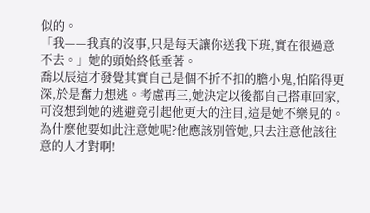似的。
「我——我真的沒事,只是每天讓你送我下班,實在很過意不去。」她的頭始終低垂著。
喬以辰這才發覺其實自己是個不折不扣的膽小鬼,怕陷得更深,於是奮力想逃。考慮再三,她決定以後都自己搭車回家,可沒想到她的逃避竟引起他更大的注目,這是她不樂見的。
為什麼他要如此注意她呢?他應該別管她,只去注意他該往意的人才對啊!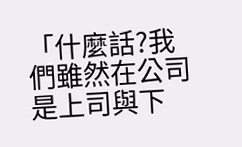「什麼話?我們雖然在公司是上司與下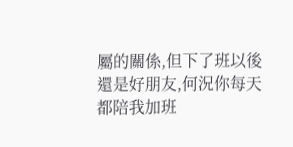屬的關係,但下了班以後還是好朋友,何況你每天都陪我加班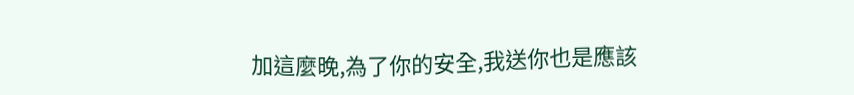加這麼晚,為了你的安全,我送你也是應該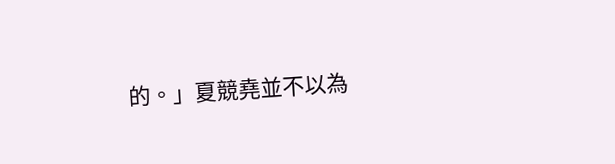的。」夏競堯並不以為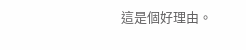這是個好理由。